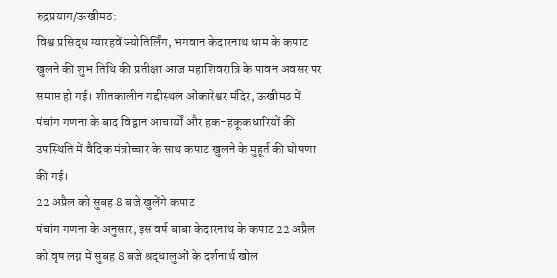रुद्रप्रयाग/ऊखीमठ:
विश्व प्रसिद्ध ग्यारहवें ज्योतिर्लिंग, भगवान केदारनाथ धाम के कपाट खुलने की शुभ तिथि की प्रतीक्षा आज महाशिवरात्रि के पावन अवसर पर समाप्त हो गई। शीतकालीन गद्दीस्थल ओंकारेश्वर मंदिर, ऊखीमठ में पंचांग गणना के बाद विद्वान आचार्यों और हक-हकूकधारियों की उपस्थिति में वैदिक मंत्रोच्चार के साथ कपाट खुलने के मुहूर्त की घोषणा की गई।
22 अप्रैल को सुबह 8 बजे खुलेंगे कपाट
पंचांग गणना के अनुसार, इस वर्ष बाबा केदारनाथ के कपाट 22 अप्रैल को वृष लग्न में सुबह 8 बजे श्रद्धालुओं के दर्शनार्थ खोल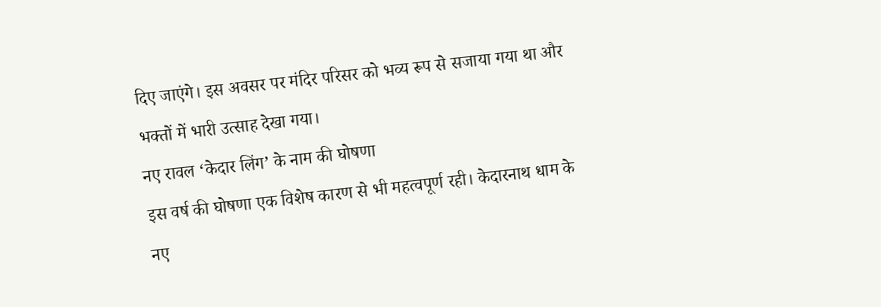दिए जाएंगे। इस अवसर पर मंदिर परिसर को भव्य रूप से सजाया गया था और भक्तों में भारी उत्साह देखा गया।
नए रावल ‘केदार लिंग’ के नाम की घोषणा
इस वर्ष की घोषणा एक विशेष कारण से भी महत्वपूर्ण रही। केदारनाथ धाम के नए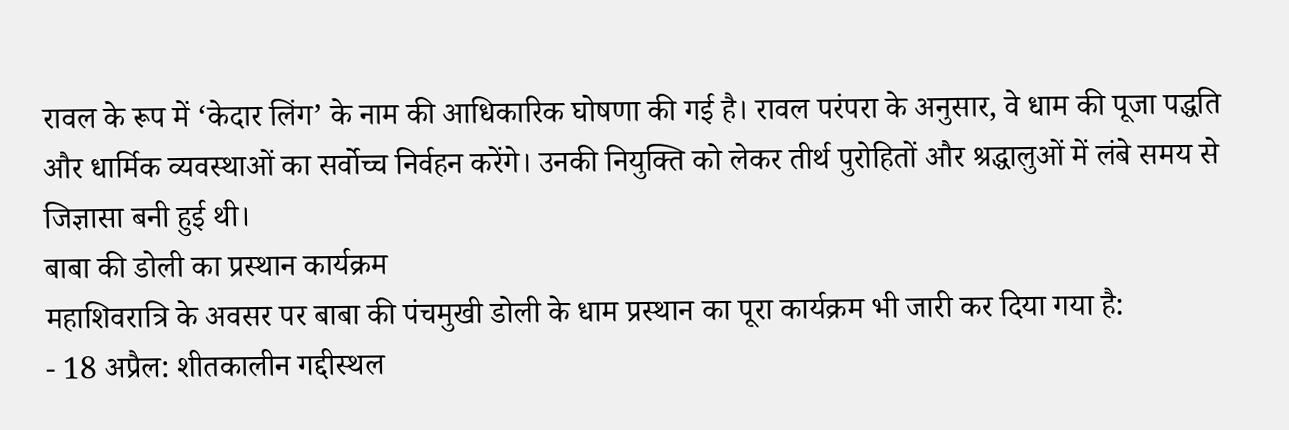रावल के रूप में ‘केदार लिंग’ के नाम की आधिकारिक घोषणा की गई है। रावल परंपरा के अनुसार, वे धाम की पूजा पद्धति और धार्मिक व्यवस्थाओं का सर्वोच्च निर्वहन करेंगे। उनकी नियुक्ति को लेकर तीर्थ पुरोहितों और श्रद्धालुओं में लंबे समय से जिज्ञासा बनी हुई थी।
बाबा की डोली का प्रस्थान कार्यक्रम
महाशिवरात्रि के अवसर पर बाबा की पंचमुखी डोली के धाम प्रस्थान का पूरा कार्यक्रम भी जारी कर दिया गया है:
- 18 अप्रैल: शीतकालीन गद्दीस्थल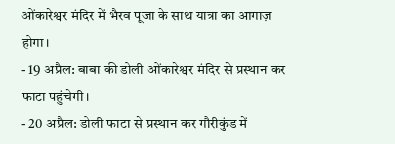ओंकारेश्वर मंदिर में भैरव पूजा के साथ यात्रा का आगाज़ होगा।
- 19 अप्रैल: बाबा की डोली ओंकारेश्वर मंदिर से प्रस्थान कर फाटा पहुंचेगी।
- 20 अप्रैल: डोली फाटा से प्रस्थान कर गौरीकुंड में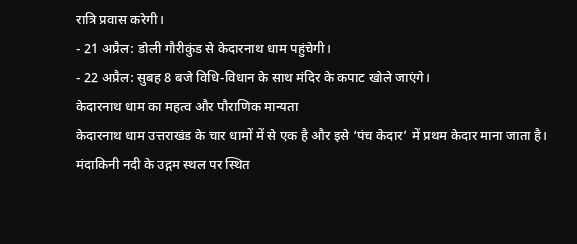रात्रि प्रवास करेगी।
- 21 अप्रैल: डोली गौरीकुंड से केदारनाथ धाम पहुंचेगी।
- 22 अप्रैल: सुबह 8 बजे विधि-विधान के साथ मंदिर के कपाट खोले जाएंगे।
केदारनाथ धाम का महत्व और पौराणिक मान्यता
केदारनाथ धाम उत्तराखंड के चार धामों में से एक है और इसे ‘पंच केदार’ में प्रथम केदार माना जाता है। मंदाकिनी नदी के उद्गम स्थल पर स्थित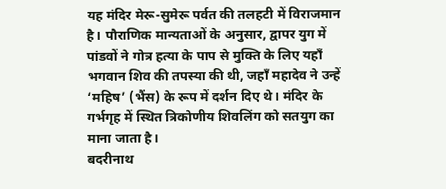यह मंदिर मेरू-सुमेरू पर्वत की तलहटी में विराजमान है। पौराणिक मान्यताओं के अनुसार, द्वापर युग में पांडवों ने गोत्र हत्या के पाप से मुक्ति के लिए यहाँ भगवान शिव की तपस्या की थी, जहाँ महादेव ने उन्हें ‘महिष’ (भैंस) के रूप में दर्शन दिए थे। मंदिर के गर्भगृह में स्थित त्रिकोणीय शिवलिंग को सतयुग का माना जाता है।
बदरीनाथ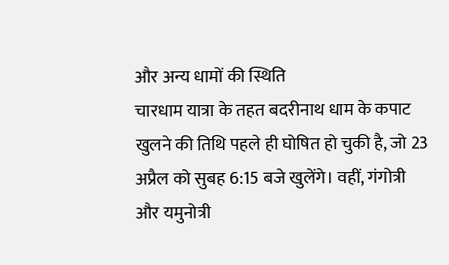और अन्य धामों की स्थिति
चारधाम यात्रा के तहत बदरीनाथ धाम के कपाट खुलने की तिथि पहले ही घोषित हो चुकी है, जो 23 अप्रैल को सुबह 6:15 बजे खुलेंगे। वहीं, गंगोत्री और यमुनोत्री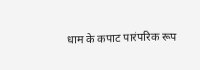धाम के कपाट पारंपरिक रूप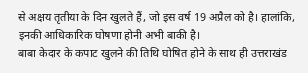से अक्षय तृतीया के दिन खुलते हैं, जो इस वर्ष 19 अप्रैल को है। हालांकि, इनकी आधिकारिक घोषणा होनी अभी बाकी है।
बाबा केदार के कपाट खुलने की तिथि घोषित होने के साथ ही उत्तराखंड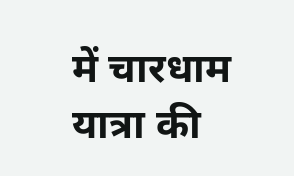में चारधाम यात्रा की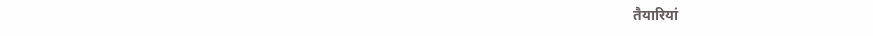तैयारियां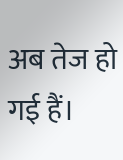अब तेज हो गई हैं।